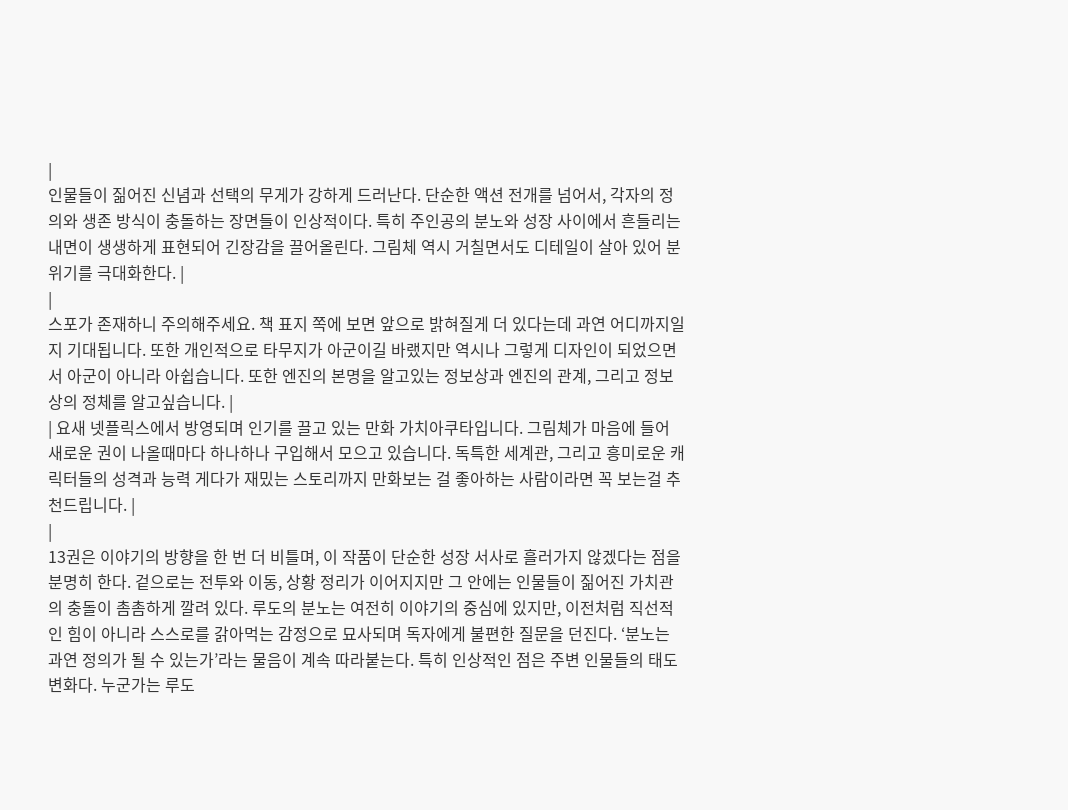|
인물들이 짊어진 신념과 선택의 무게가 강하게 드러난다. 단순한 액션 전개를 넘어서, 각자의 정의와 생존 방식이 충돌하는 장면들이 인상적이다. 특히 주인공의 분노와 성장 사이에서 흔들리는 내면이 생생하게 표현되어 긴장감을 끌어올린다. 그림체 역시 거칠면서도 디테일이 살아 있어 분위기를 극대화한다. |
|
스포가 존재하니 주의해주세요. 책 표지 쪽에 보면 앞으로 밝혀질게 더 있다는데 과연 어디까지일지 기대됩니다. 또한 개인적으로 타무지가 아군이길 바랬지만 역시나 그렇게 디자인이 되었으면서 아군이 아니라 아쉽습니다. 또한 엔진의 본명을 알고있는 정보상과 엔진의 관계, 그리고 정보상의 정체를 알고싶습니다. |
| 요새 넷플릭스에서 방영되며 인기를 끌고 있는 만화 가치아쿠타입니다. 그림체가 마음에 들어 새로운 권이 나올때마다 하나하나 구입해서 모으고 있습니다. 독특한 세계관, 그리고 흥미로운 캐릭터들의 성격과 능력 게다가 재밌는 스토리까지 만화보는 걸 좋아하는 사람이라면 꼭 보는걸 추천드립니다. |
|
13권은 이야기의 방향을 한 번 더 비틀며, 이 작품이 단순한 성장 서사로 흘러가지 않겠다는 점을 분명히 한다. 겉으로는 전투와 이동, 상황 정리가 이어지지만 그 안에는 인물들이 짊어진 가치관의 충돌이 촘촘하게 깔려 있다. 루도의 분노는 여전히 이야기의 중심에 있지만, 이전처럼 직선적인 힘이 아니라 스스로를 갉아먹는 감정으로 묘사되며 독자에게 불편한 질문을 던진다. ‘분노는 과연 정의가 될 수 있는가’라는 물음이 계속 따라붙는다. 특히 인상적인 점은 주변 인물들의 태도 변화다. 누군가는 루도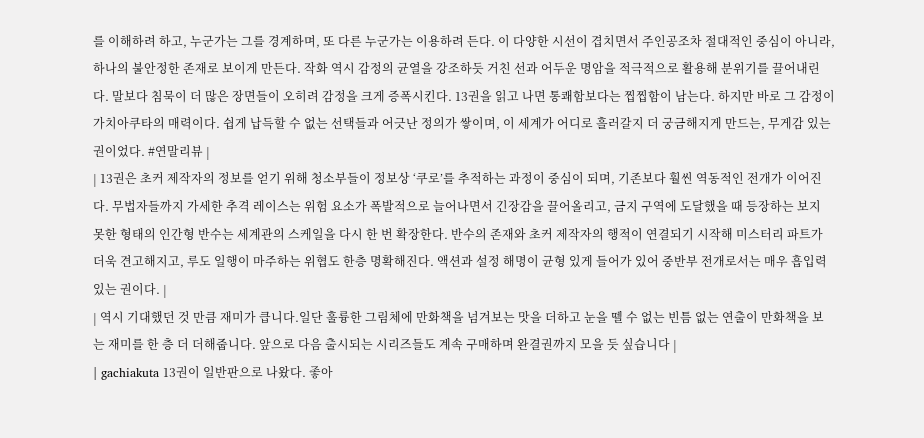를 이해하려 하고, 누군가는 그를 경계하며, 또 다른 누군가는 이용하려 든다. 이 다양한 시선이 겹치면서 주인공조차 절대적인 중심이 아니라, 하나의 불안정한 존재로 보이게 만든다. 작화 역시 감정의 균열을 강조하듯 거친 선과 어두운 명암을 적극적으로 활용해 분위기를 끌어내린다. 말보다 침묵이 더 많은 장면들이 오히려 감정을 크게 증폭시킨다. 13권을 읽고 나면 통쾌함보다는 찝찝함이 남는다. 하지만 바로 그 감정이 가치아쿠타의 매력이다. 쉽게 납득할 수 없는 선택들과 어긋난 정의가 쌓이며, 이 세계가 어디로 흘러갈지 더 궁금해지게 만드는, 무게감 있는 권이었다. #연말리뷰 |
| 13권은 초커 제작자의 정보를 얻기 위해 청소부들이 정보상 ‘쿠로’를 추적하는 과정이 중심이 되며, 기존보다 훨씬 역동적인 전개가 이어진다. 무법자들까지 가세한 추격 레이스는 위험 요소가 폭발적으로 늘어나면서 긴장감을 끌어올리고, 금지 구역에 도달했을 때 등장하는 보지 못한 형태의 인간형 반수는 세계관의 스케일을 다시 한 번 확장한다. 반수의 존재와 초커 제작자의 행적이 연결되기 시작해 미스터리 파트가 더욱 견고해지고, 루도 일행이 마주하는 위협도 한층 명확해진다. 액션과 설정 해명이 균형 있게 들어가 있어 중반부 전개로서는 매우 흡입력 있는 권이다. |
| 역시 기대했던 것 만큼 재미가 큽니다.일단 훌륭한 그림체에 만화책을 넘겨보는 맛을 더하고 눈을 뗄 수 없는 빈틈 없는 연출이 만화책을 보는 재미를 한 층 더 더해줍니다. 앞으로 다음 출시되는 시리즈들도 계속 구매하며 완결권까지 모을 듯 싶습니다 |
| gachiakuta 13권이 일반판으로 나왔다. 좋아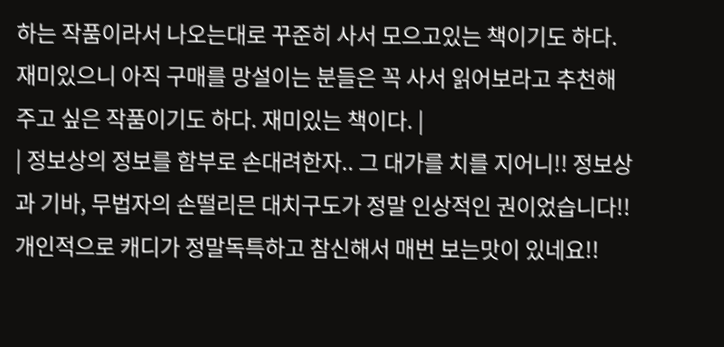하는 작품이라서 나오는대로 꾸준히 사서 모으고있는 책이기도 하다. 재미있으니 아직 구매를 망설이는 분들은 꼭 사서 읽어보라고 추천해주고 싶은 작품이기도 하다. 재미있는 책이다. |
| 정보상의 정보를 함부로 손대려한자.. 그 대가를 치를 지어니!! 정보상과 기바, 무법자의 손떨리믄 대치구도가 정말 인상적인 권이었습니다!! 개인적으로 캐디가 정말독특하고 참신해서 매번 보는맛이 있네요!!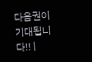다음권이 기대됩니다!! |